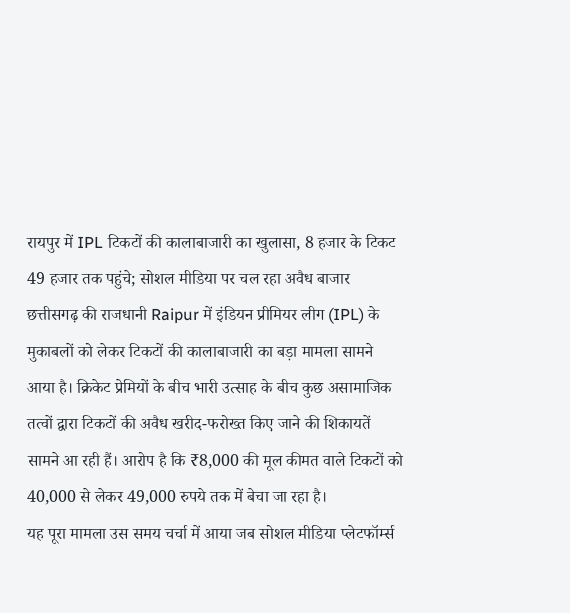रायपुर में IPL टिकटों की कालाबाजारी का खुलासा, 8 हजार के टिकट 49 हजार तक पहुंचे; सोशल मीडिया पर चल रहा अवैध बाजार
छत्तीसगढ़ की राजधानी Raipur में इंडियन प्रीमियर लीग (IPL) के मुकाबलों को लेकर टिकटों की कालाबाजारी का बड़ा मामला सामने आया है। क्रिकेट प्रेमियों के बीच भारी उत्साह के बीच कुछ असामाजिक तत्वों द्वारा टिकटों की अवैध खरीद-फरोख्त किए जाने की शिकायतें सामने आ रही हैं। आरोप है कि ₹8,000 की मूल कीमत वाले टिकटों को 40,000 से लेकर 49,000 रुपये तक में बेचा जा रहा है।
यह पूरा मामला उस समय चर्चा में आया जब सोशल मीडिया प्लेटफॉर्म्स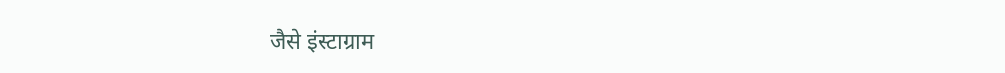जैसे इंस्टाग्राम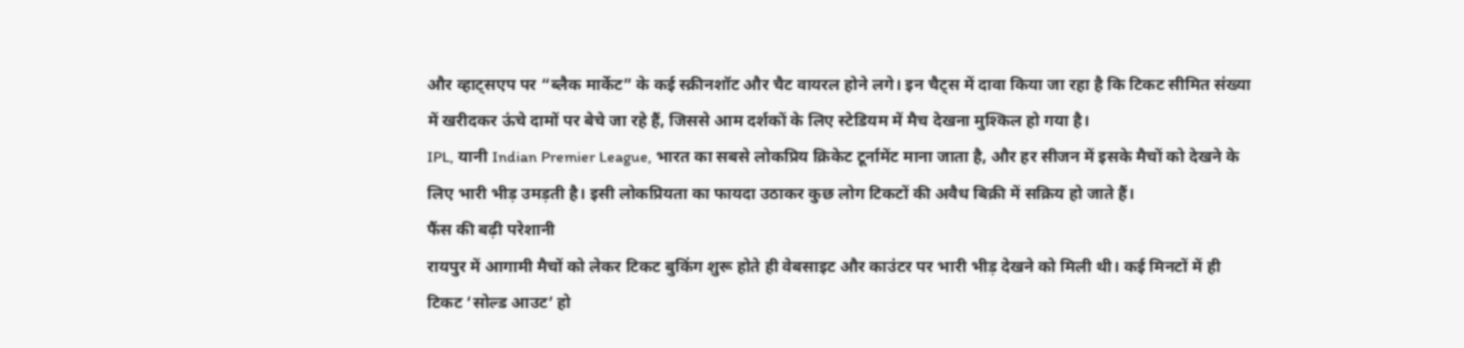और व्हाट्सएप पर “ब्लैक मार्केट” के कई स्क्रीनशॉट और चैट वायरल होने लगे। इन चैट्स में दावा किया जा रहा है कि टिकट सीमित संख्या में खरीदकर ऊंचे दामों पर बेचे जा रहे हैं, जिससे आम दर्शकों के लिए स्टेडियम में मैच देखना मुश्किल हो गया है।
IPL, यानी Indian Premier League, भारत का सबसे लोकप्रिय क्रिकेट टूर्नामेंट माना जाता है, और हर सीजन में इसके मैचों को देखने के लिए भारी भीड़ उमड़ती है। इसी लोकप्रियता का फायदा उठाकर कुछ लोग टिकटों की अवैध बिक्री में सक्रिय हो जाते हैं।
फैंस की बढ़ी परेशानी
रायपुर में आगामी मैचों को लेकर टिकट बुकिंग शुरू होते ही वेबसाइट और काउंटर पर भारी भीड़ देखने को मिली थी। कई मिनटों में ही टिकट ‘सोल्ड आउट’ हो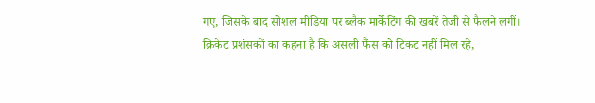गए, जिसके बाद सोशल मीडिया पर ब्लैक मार्केटिंग की खबरें तेजी से फैलने लगीं। क्रिकेट प्रशंसकों का कहना है कि असली फैंस को टिकट नहीं मिल रहे,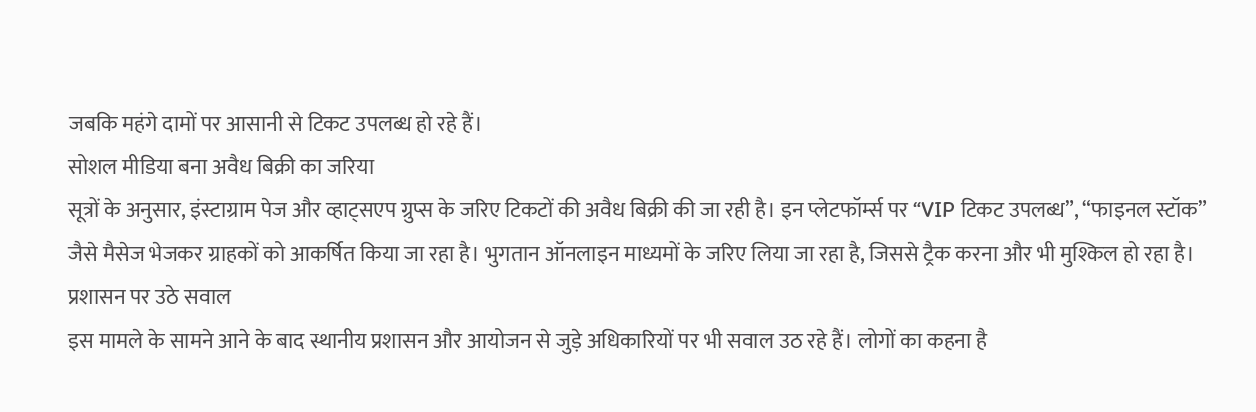जबकि महंगे दामों पर आसानी से टिकट उपलब्ध हो रहे हैं।
सोशल मीडिया बना अवैध बिक्री का जरिया
सूत्रों के अनुसार, इंस्टाग्राम पेज और व्हाट्सएप ग्रुप्स के जरिए टिकटों की अवैध बिक्री की जा रही है। इन प्लेटफॉर्म्स पर “VIP टिकट उपलब्ध”, “फाइनल स्टॉक” जैसे मैसेज भेजकर ग्राहकों को आकर्षित किया जा रहा है। भुगतान ऑनलाइन माध्यमों के जरिए लिया जा रहा है, जिससे ट्रैक करना और भी मुश्किल हो रहा है।
प्रशासन पर उठे सवाल
इस मामले के सामने आने के बाद स्थानीय प्रशासन और आयोजन से जुड़े अधिकारियों पर भी सवाल उठ रहे हैं। लोगों का कहना है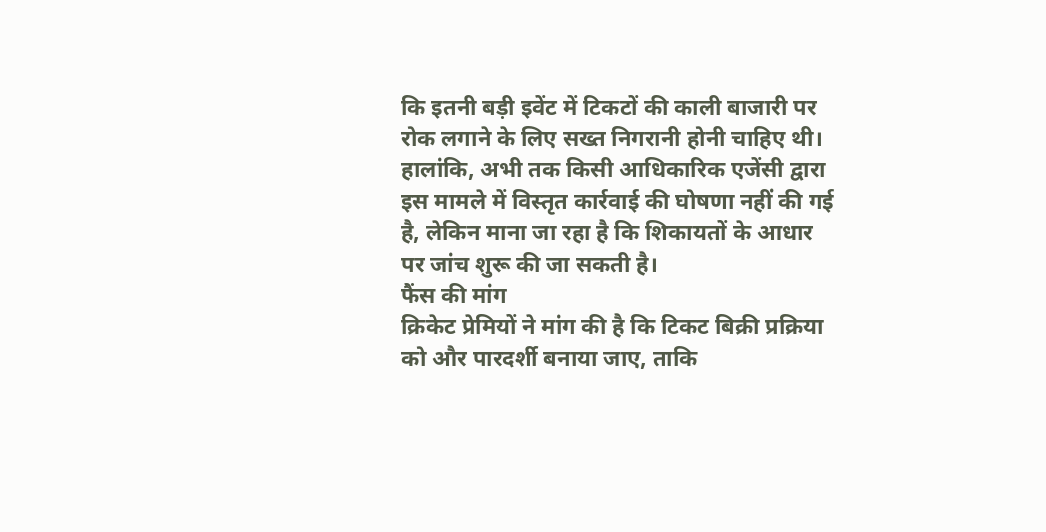कि इतनी बड़ी इवेंट में टिकटों की काली बाजारी पर रोक लगाने के लिए सख्त निगरानी होनी चाहिए थी।
हालांकि, अभी तक किसी आधिकारिक एजेंसी द्वारा इस मामले में विस्तृत कार्रवाई की घोषणा नहीं की गई है, लेकिन माना जा रहा है कि शिकायतों के आधार पर जांच शुरू की जा सकती है।
फैंस की मांग
क्रिकेट प्रेमियों ने मांग की है कि टिकट बिक्री प्रक्रिया को और पारदर्शी बनाया जाए, ताकि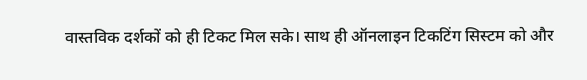वास्तविक दर्शकों को ही टिकट मिल सके। साथ ही ऑनलाइन टिकटिंग सिस्टम को और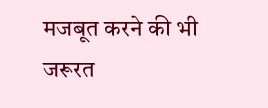मजबूत करने की भी जरूरत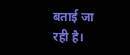बताई जा रही है।